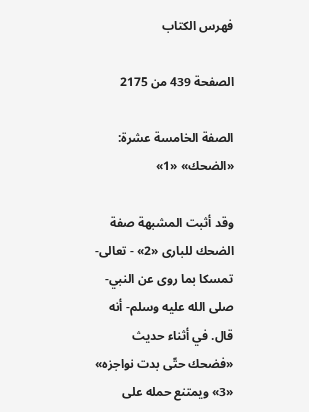فهرس الكتاب

الصفحة 439 من 2175

الصفة الخامسة عشرة: «الضحك» «1»

وقد أثبت المشبهة صفة الضحك للبارى «2» - تعالى- تمسكا بما روى عن النبي- صلى الله عليه وسلم- أنه قال. في أثناء حديث «فضحك حتّى بدت نواجزه» «3» ويمتنع حمله على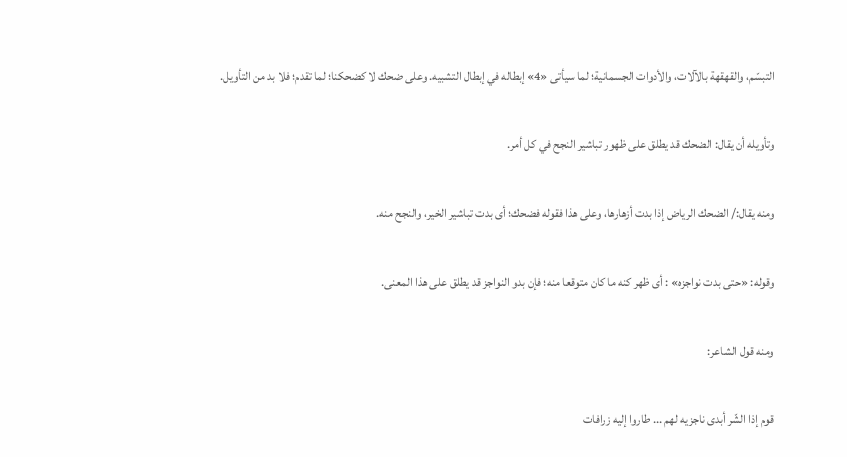التبسّم، والقهقهة بالآلات، والأدوات الجسمانية؛ لما سيأتى «4» إبطاله في إبطال التشبيه. وعلى ضحك لا كضحكنا؛ لما تقدم؛ فلا بد من التأويل.

وتأويله أن يقال: الضحك قد يطلق على ظهور تباشير النجح في كل أمر.

ومنه يقال:/ الضحك الرياض إذا بدت أزهارها، وعلى هذا فقوله فضحك؛ أى بدت تباشير الخير، والنجح منه.

وقوله: «حتى بدت نواجزه» : أى ظهر كنه ما كان متوقعا منه؛ فإن بدو النواجز قد يطلق على هذا المعنى.

ومنه قول الشاعر:

قوم إذا الشّر أبدى ناجزيه لهم ... طاروا إليه زرافات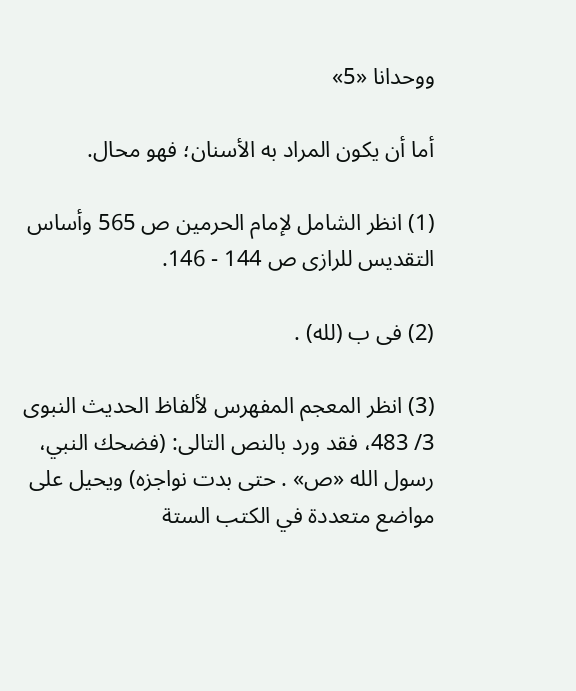ووحدانا «5»

أما أن يكون المراد به الأسنان؛ فهو محال.

(1) انظر الشامل لإمام الحرمين ص 565 وأساس التقديس للرازى ص 144 - 146.

(2) فى ب (لله) .

(3) انظر المعجم المفهرس لألفاظ الحديث النبوى 3/ 483، فقد ورد بالنص التالى: (فضحك النبي، رسول الله «ص» . حتى بدت نواجزه) ويحيل على مواضع متعددة في الكتب الستة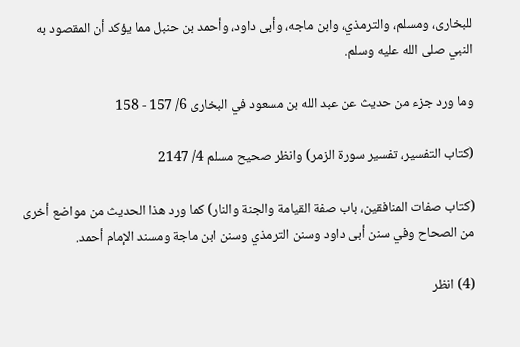للبخارى، ومسلم، والترمذي، وابن ماجه، وأبى داود، وأحمد بن حنبل مما يؤكد أن المقصود به النبي صلى الله عليه وسلم.

وما ورد جزء من حديث عن عبد الله بن مسعود في البخارى 6/ 157 - 158

(كتاب التفسير، تفسير سورة الزمر) وانظر صحيح مسلم 4/ 2147

(كتاب صفات المنافقين، باب صفة القيامة والجنة والنار) كما ورد هذا الحديث من مواضع أخرى من الصحاح وفي سنن أبى داود وسنن الترمذي وسنن ابن ماجة ومسند الإمام أحمد.

(4) انظر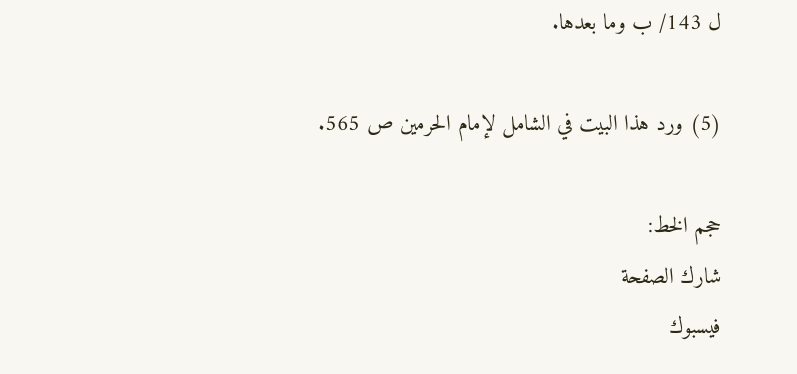ل 143/ ب وما بعدها.

(5) ورد هذا البيت في الشامل لإمام الحرمين ص 565.

حجم الخط:
شارك الصفحة
فيسبوك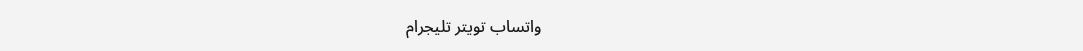واتساب تويتر تليجرام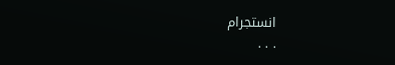انستجرام
. . .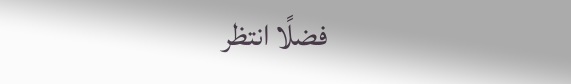فضلًا انتظر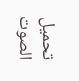تحميل الصوت